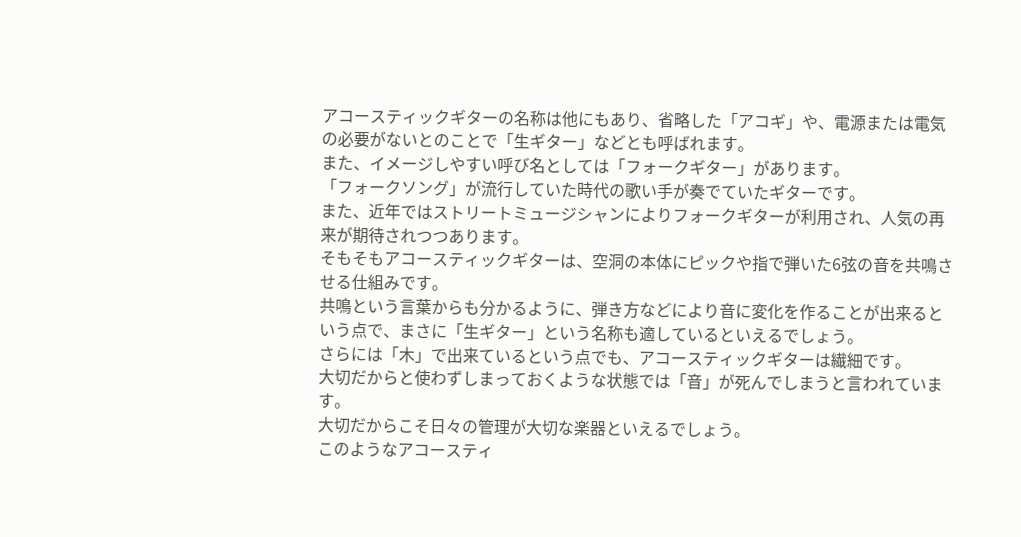アコースティックギターの名称は他にもあり、省略した「アコギ」や、電源または電気の必要がないとのことで「生ギター」などとも呼ばれます。
また、イメージしやすい呼び名としては「フォークギター」があります。
「フォークソング」が流行していた時代の歌い手が奏でていたギターです。
また、近年ではストリートミュージシャンによりフォークギターが利用され、人気の再来が期待されつつあります。
そもそもアコースティックギターは、空洞の本体にピックや指で弾いた6弦の音を共鳴させる仕組みです。
共鳴という言葉からも分かるように、弾き方などにより音に変化を作ることが出来るという点で、まさに「生ギター」という名称も適しているといえるでしょう。
さらには「木」で出来ているという点でも、アコースティックギターは繊細です。
大切だからと使わずしまっておくような状態では「音」が死んでしまうと言われています。
大切だからこそ日々の管理が大切な楽器といえるでしょう。
このようなアコースティ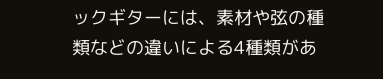ックギターには、素材や弦の種類などの違いによる4種類があ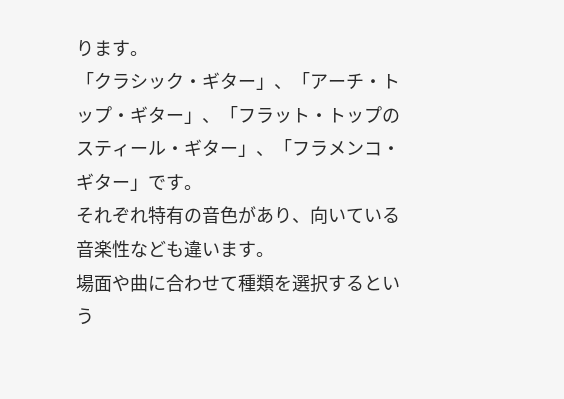ります。
「クラシック・ギター」、「アーチ・トップ・ギター」、「フラット・トップのスティール・ギター」、「フラメンコ・ギター」です。
それぞれ特有の音色があり、向いている音楽性なども違います。
場面や曲に合わせて種類を選択するという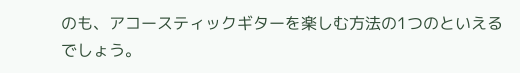のも、アコースティックギターを楽しむ方法の1つのといえるでしょう。